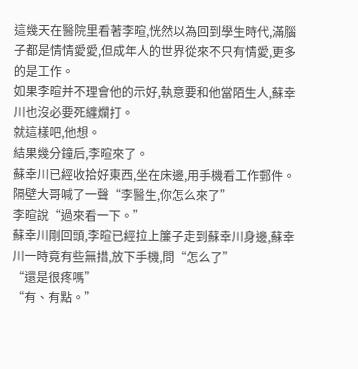這幾天在醫院里看著李暄,恍然以為回到學生時代,滿腦子都是情情愛愛,但成年人的世界從來不只有情愛,更多的是工作。
如果李暄并不理會他的示好,執意要和他當陌生人,蘇幸川也沒必要死纏爛打。
就這樣吧,他想。
結果幾分鐘后,李暄來了。
蘇幸川已經收拾好東西,坐在床邊,用手機看工作郵件。
隔壁大哥喊了一聲“李醫生,你怎么來了”
李暄說“過來看一下。”
蘇幸川剛回頭,李暄已經拉上簾子走到蘇幸川身邊,蘇幸川一時竟有些無措,放下手機,問“怎么了”
“還是很疼嗎”
“有、有點。”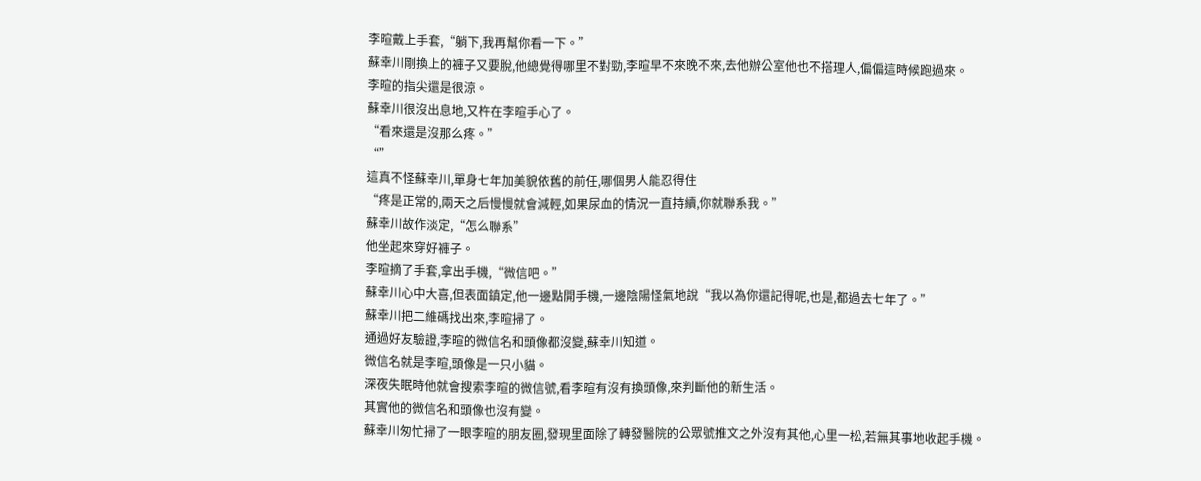李暄戴上手套,“躺下,我再幫你看一下。”
蘇幸川剛換上的褲子又要脫,他總覺得哪里不對勁,李暄早不來晚不來,去他辦公室他也不搭理人,偏偏這時候跑過來。
李暄的指尖還是很涼。
蘇幸川很沒出息地,又杵在李暄手心了。
“看來還是沒那么疼。”
“”
這真不怪蘇幸川,單身七年加美貌依舊的前任,哪個男人能忍得住
“疼是正常的,兩天之后慢慢就會減輕,如果尿血的情況一直持續,你就聯系我。”
蘇幸川故作淡定,“怎么聯系”
他坐起來穿好褲子。
李暄摘了手套,拿出手機,“微信吧。”
蘇幸川心中大喜,但表面鎮定,他一邊點開手機,一邊陰陽怪氣地說“我以為你還記得呢,也是,都過去七年了。”
蘇幸川把二維碼找出來,李暄掃了。
通過好友驗證,李暄的微信名和頭像都沒變,蘇幸川知道。
微信名就是李暄,頭像是一只小貓。
深夜失眠時他就會搜索李暄的微信號,看李暄有沒有換頭像,來判斷他的新生活。
其實他的微信名和頭像也沒有變。
蘇幸川匆忙掃了一眼李暄的朋友圈,發現里面除了轉發醫院的公眾號推文之外沒有其他,心里一松,若無其事地收起手機。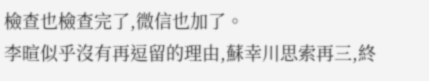檢查也檢查完了,微信也加了。
李暄似乎沒有再逗留的理由,蘇幸川思索再三,終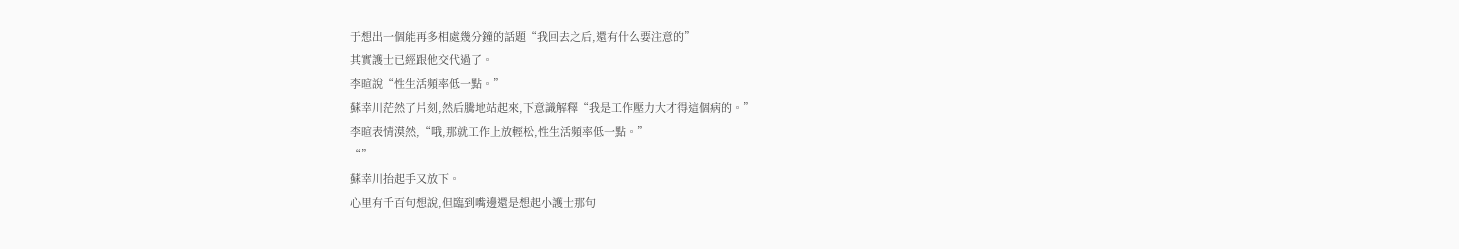于想出一個能再多相處幾分鐘的話題“我回去之后,還有什么要注意的”
其實護士已經跟他交代過了。
李暄說“性生活頻率低一點。”
蘇幸川茫然了片刻,然后騰地站起來,下意識解釋“我是工作壓力大才得這個病的。”
李暄表情漠然,“哦,那就工作上放輕松,性生活頻率低一點。”
“”
蘇幸川抬起手又放下。
心里有千百句想說,但臨到嘴邊還是想起小護士那句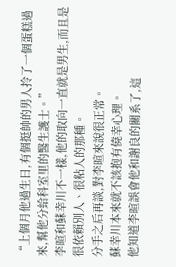“上個月他過生日,有個挺帥的男人拎了一個蛋糕過來,幫他分給科室里的醫生護士。”
李暄和蘇幸川不一樣,他的取向一直就是男生,而且是很依賴別人、很粘人的那種。
分手之后再談,對李暄來說很正常。
蘇幸川本來就不該抱有僥幸心理。
他知道李暄誤會他和謝良的關系了,這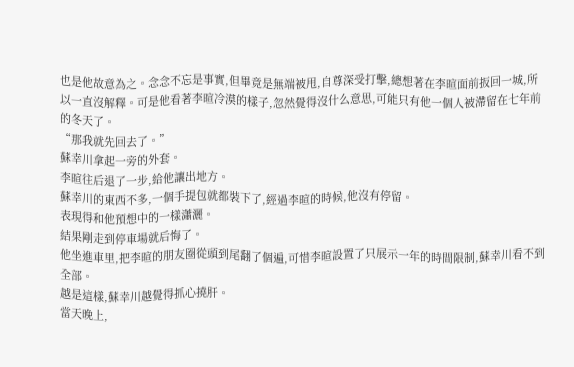也是他故意為之。念念不忘是事實,但畢竟是無端被甩,自尊深受打擊,總想著在李暄面前扳回一城,所以一直沒解釋。可是他看著李暄冷漠的樣子,忽然覺得沒什么意思,可能只有他一個人被滯留在七年前的冬天了。
“那我就先回去了。”
蘇幸川拿起一旁的外套。
李暄往后退了一步,給他讓出地方。
蘇幸川的東西不多,一個手提包就都裝下了,經過李暄的時候,他沒有停留。
表現得和他預想中的一樣瀟灑。
結果剛走到停車場就后悔了。
他坐進車里,把李暄的朋友圈從頭到尾翻了個遍,可惜李暄設置了只展示一年的時間限制,蘇幸川看不到全部。
越是這樣,蘇幸川越覺得抓心撓肝。
當天晚上,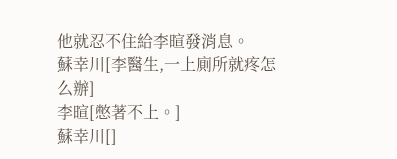他就忍不住給李暄發消息。
蘇幸川[李醫生,一上廁所就疼怎么辦]
李暄[憋著不上。]
蘇幸川[]